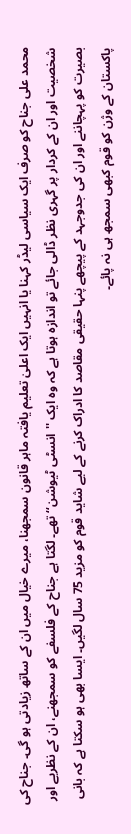محمد علی جناح کو صرف ایک سیاسی لیڈر کہنا یا انہیں ایک اعلیٰ تعلیم یافتہ ماہر قانون سمجھنا، میرے خیال میں ان کے ساتھ زیادتی ہو گی۔ جناح کی شخصیت اور ان کے کردار پر گہری نظر ڈالی جائے تو اندازہ ہوتا ہے کہ وہ ایک ''انسٹی ٹیوشن‘‘ تھے۔ لگتا ہے جناح کے فلسفے کو سمجھنے، ان کے نظریے اور بصیرت کو پہچاننے اور ان کی جدوجہد کے پیچھے پنہا حقیقی مقاصد کا ادراک کرنے کے لیے شاید قوم کو مزید 75 سال لگیں۔ ایسا بھی ہو سکتا ہے کہ بانی پاکستان کے وژن کو قوم کبھی سمجھ ہی نہ پائے۔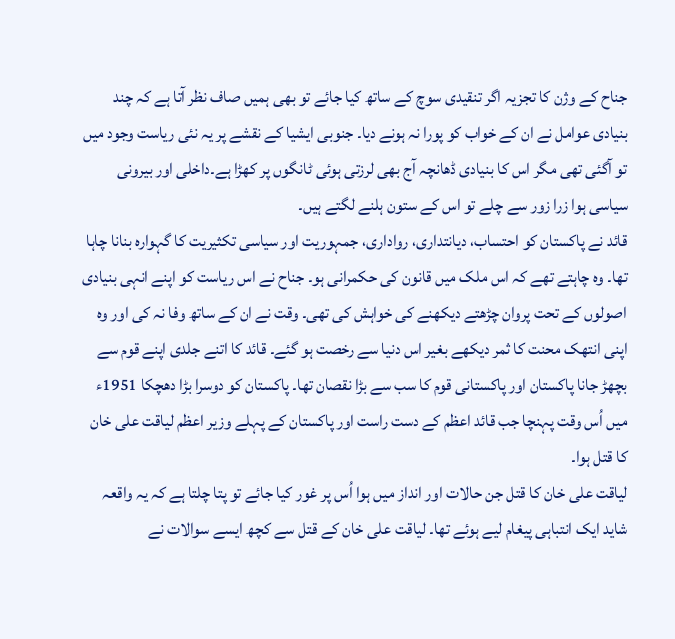جناح کے وژن کا تجزیہ اگر تنقیدی سوچ کے ساتھ کیا جائے تو بھی ہمیں صاف نظر آتا ہے کہ چند بنیادی عوامل نے ان کے خواب کو پورا نہ ہونے دیا۔ جنوبی ایشیا کے نقشے پر یہ نئی ریاست وجود میں تو آگئی تھی مگر اس کا بنیادی ڈھانچہ آج بھی لرزتی ہوئی ٹانگوں پر کھڑا ہے۔داخلی اور بیرونی سیاسی ہوا زرا زور سے چلے تو اس کے ستون ہلنے لگتے ہیں۔
قائد نے پاکستان کو احتساب، دیانتداری، رواداری، جمہوریت اور سیاسی تکثیریت کا گہوارہ بنانا چاہا تھا۔ وہ چاہتے تھے کہ اس ملک میں قانون کی حکمرانی ہو۔ جناح نے اس ریاست کو اپنے انہی بنیادی اصولوں کے تحت پروان چڑھتے دیکھنے کی خواہش کی تھی۔ وقت نے ان کے ساتھ وفا نہ کی اور وہ اپنی انتھک محنت کا ثمر دیکھے بغیر اس دنیا سے رخصت ہو گئے۔ قائد کا اتنے جلدی اپنے قوم سے بچھڑ جانا پاکستان اور پاکستانی قوم کا سب سے بڑا نقصان تھا۔ پاکستان کو دوسرا بڑا دھچکا 1951ء میں اُس وقت پہنچا جب قائد اعظم کے دست راست اور پاکستان کے پہلے وزیر اعظم لیاقت علی خان کا قتل ہوا۔
لیاقت علی خان کا قتل جن حالات اور انداز میں ہوا اُس پر غور کیا جائے تو پتا چلتا ہے کہ یہ واقعہ شاید ایک انتباہی پیغام لیے ہوئے تھا۔ لیاقت علی خان کے قتل سے کچھ ایسے سوالات نے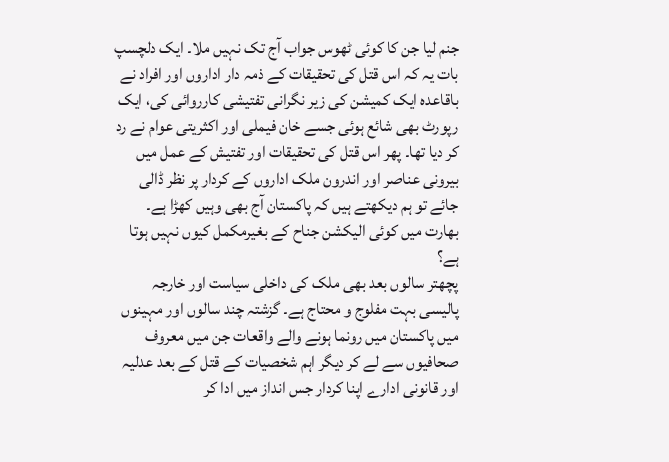جنم لیا جن کا کوئی ٹھوس جواب آج تک نہیں ملا۔ ایک دلچسپ بات یہ کہ اس قتل کی تحقیقات کے ذمہ دار اداروں اور افراد نے باقاعدہ ایک کمیشن کی زیر نگرانی تفتیشی کارروائی کی، ایک رپورٹ بھی شائع ہوئی جسے خان فیملی اور اکثریتی عوام نے رد کر دیا تھا۔ پھر اس قتل کی تحقیقات اور تفتیش کے عمل میں بیرونی عناصر اور اندرون ملک اداروں کے کردار پر نظر ڈالی جائے تو ہم دیکھتے ہیں کہ پاکستان آج بھی وہیں کھڑا ہے۔
بھارت میں کوئی الیکشن جناح کے بغیرمکمل کیوں نہیں ہوتا ہے؟
پچھتر سالوں بعد بھی ملک کی داخلی سیاست اور خارجہ پالیسی بہت مفلوج و محتاج ہے۔ گزشتہ چند سالوں اور مہینوں میں پاکستان میں رونما ہونے والے واقعات جن میں معروف صحافیوں سے لے کر دیگر اہم شخصیات کے قتل کے بعد عدلیہ اور قانونی ادارے اپنا کردار جس انداز میں ادا کر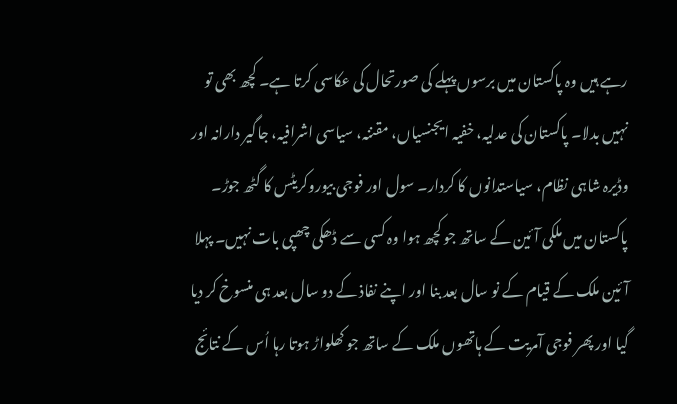رہے ہیں وہ پاکستان میں برسوں پہلے کی صورتحال کی عکاسی کرتا ہے۔ کچھ بھی تو نہیں بدلا۔ پاکستان کی عدلیہ، خفیہ ایجنسیاں، مقننہ، سیاسی اشرافیہ، جاگیر دارانہ اور وڈیرہ شاہی نظام، سیاستدانوں کا کردار۔ سول اور فوجی بیوروکریٹس کا گٹھ جوڑ۔
پاکستان میں ملکی آئین کے ساتھ جو کچھ ہوا وہ کسی سے ڈھکی چھپی بات نہیں۔ پہلا آئین ملک کے قیام کے نو سال بعد بنا اور اپنے نفاذ کے دو سال بعد ہی منسوخ کر دیا گیا اور پھر فوجی آمریت کے ہاتھوں ملک کے ساتھ جو کھلواڑ ہوتا رہا اُس کے نتائج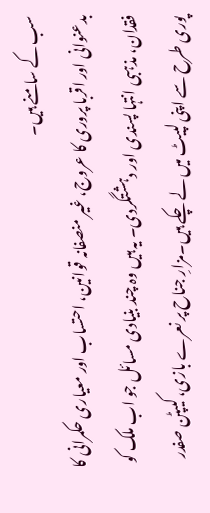سب کے سامنے ہیں۔
بدعنوانی اور اقربا پروری کا عروج، غیر منصفانہ قوانین، احتساب اور معیاری حکمرانی کا فقدان، مذہبی انتہا پسندی اور دہشتگردی۔ یہ ہیں وہ چند بنیادی مسائل جو اب ملک کو پوری طرح سے اپنی لپیٹ میں لے چکے ہیں۔مزارِ جناح پر نعرے بازی، کیپٹن صفدر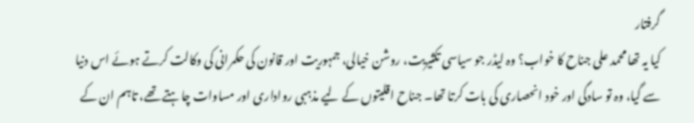گرفتار
کیا یہ تھا محمد علی جناح کا خواب؟ وہ لیڈر جو سیاسی تکثیریت، روشن خیالی، جمہوریت اور قانون کی حکمرانی کی وکالت کرتے ہوئے اس دنیا سے گیا، وہ تو سادگی اور خود انحصاری کی بات کرتا تھا۔ جناح اقلیتوں کے لیے مذہبی رواداری اور مساوات چاہتے تھے، تاہم ان کے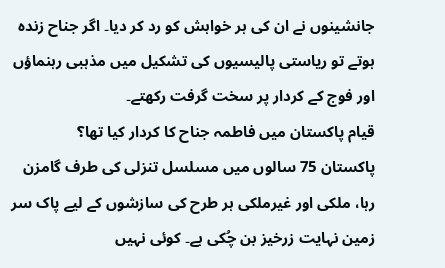جانشینوں نے ان کی ہر خواہش کو رد کر دیا۔ اگر جناح زندہ ہوتے تو ریاستی پالیسیوں کی تشکیل میں مذہبی رہنماؤں اور فوج کے کردار پر سخت گرفت رکھتے۔
قیام پاکستان میں فاطمہ جناح کا کردار کیا تھا؟
پاکستان 75 سالوں میں مسلسل تنزلی کی طرف گامزن رہا، ملکی اور غیرملکی ہر طرح کی سازشوں کے لیے پاک سر زمین نہایت زرخیز بن چُکی ہے۔ کوئی نہیں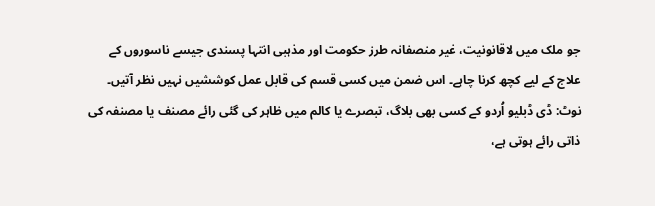جو ملک میں لاقانونیت، غیر منصفانہ طرز حکومت اور مذہبی انتہا پسندی جیسے ناسوروں کے علاج کے لیے کچھ کرنا چاہے۔ اس ضمن میں کسی قسم کی قابل عمل کوششیں نہیں نظر آتیں۔
نوٹ: ڈی ڈبلیو اُردو کے کسی بھی بلاگ، تبصرے یا کالم میں ظاہر کی گئی رائے مصنف یا مصنفہ کی ذاتی رائے ہوتی ہے،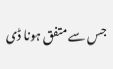جس سے متفق ہونا ڈی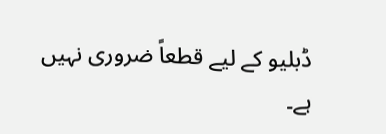ڈبلیو کے لیے قطعاً ضروری نہیں ہے۔